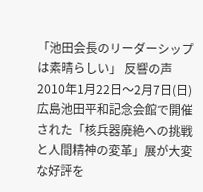「池田会長のリーダーシップは素晴らしい」 反響の声
2010年1月22日〜2月7日(日)
広島池田平和記念会館で開催された「核兵器廃絶への挑戦と人間精神の変革」展が大変な好評を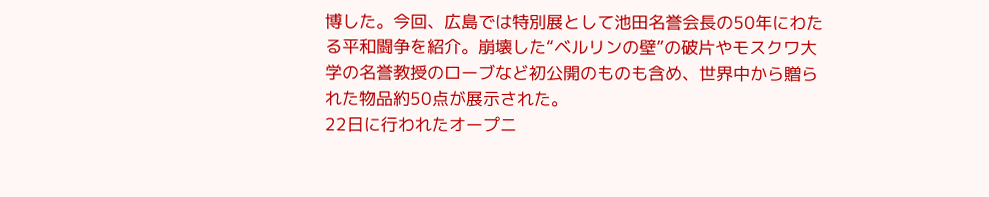博した。今回、広島では特別展として池田名誉会長の50年にわたる平和闘争を紹介。崩壊した“ベルリンの壁”の破片やモスクワ大学の名誉教授のローブなど初公開のものも含め、世界中から贈られた物品約50点が展示された。
22日に行われたオープニ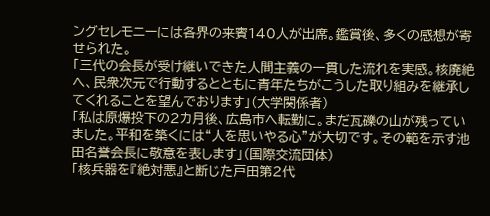ングセレモニーには各界の来賓140人が出席。鑑賞後、多くの感想が寄せられた。
「三代の会長が受け継いできた人間主義の一貫した流れを実感。核廃絶へ、民衆次元で行動するとともに青年たちがこうした取り組みを継承してくれることを望んでおります」(大学関係者)
「私は原爆投下の2カ月後、広島市へ転勤に。まだ瓦礫の山が残っていました。平和を築くには“人を思いやる心”が大切です。その範を示す池田名誉会長に敬意を表します」(国際交流団体)
「核兵器を『絶対悪』と断じた戸田第2代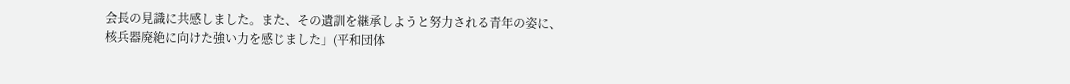会長の見識に共感しました。また、その遺訓を継承しようと努力される青年の姿に、核兵器廃絶に向けた強い力を感じました」(平和団体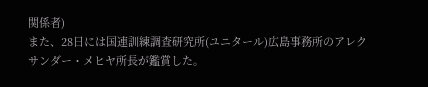関係者)
また、28日には国連訓練調査研究所(ユニタール)広島事務所のアレクサンダー・メヒヤ所長が鑑賞した。